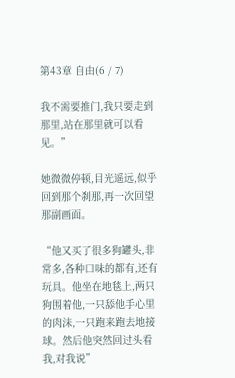第43章 自由(6 / 7)

我不需要推门,我只要走到那里,站在那里就可以看见。”

她微微停顿,目光遥远,似乎回到那个刹那,再一次回望那副画面。

“他又买了很多狗罐头,非常多,各种口味的都有,还有玩具。他坐在地毯上,两只狗围着他,一只舔他手心里的肉沫,一只跑来跑去地接球。然后他突然回过头看我,对我说”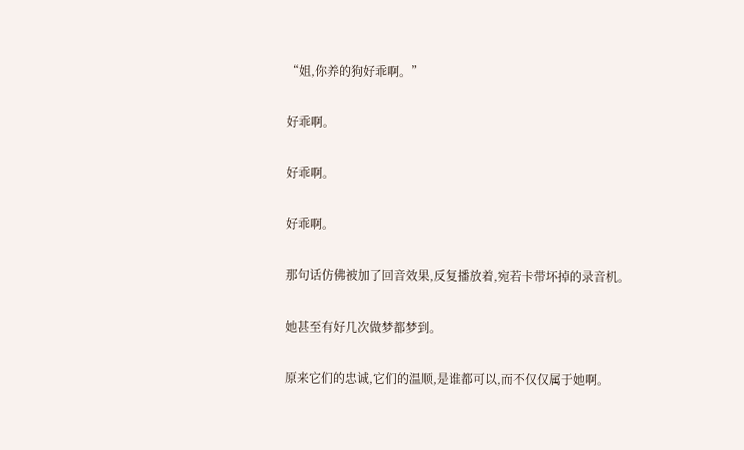“姐,你养的狗好乖啊。”

好乖啊。

好乖啊。

好乖啊。

那句话仿佛被加了回音效果,反复播放着,宛若卡带坏掉的录音机。

她甚至有好几次做梦都梦到。

原来它们的忠诚,它们的温顺,是谁都可以,而不仅仅属于她啊。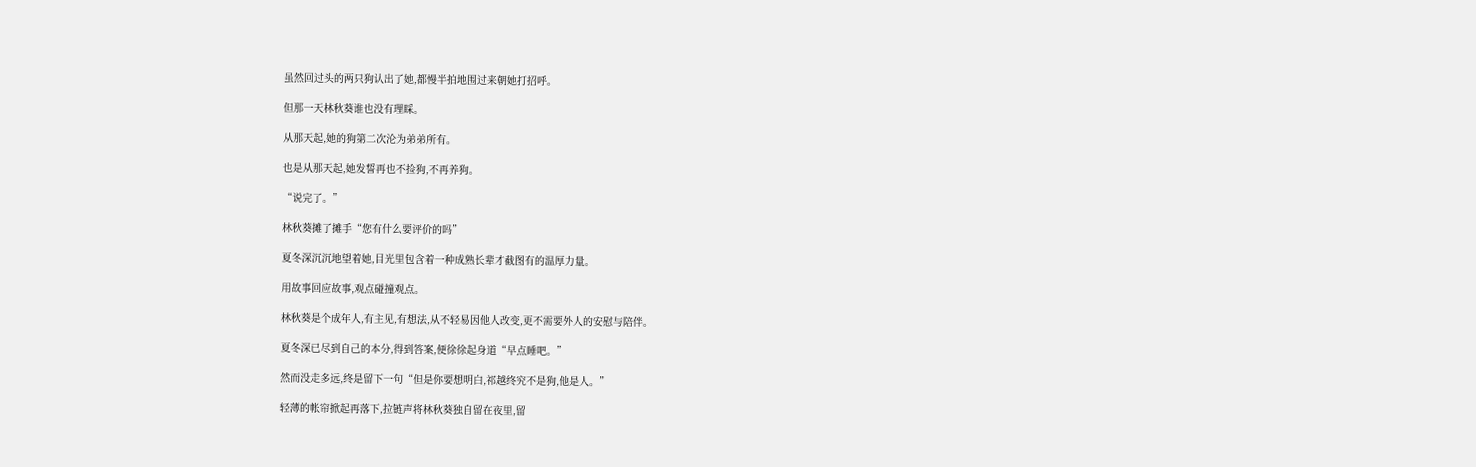虽然回过头的两只狗认出了她,都慢半拍地围过来朝她打招呼。

但那一天林秋葵谁也没有理睬。

从那天起,她的狗第二次沦为弟弟所有。

也是从那天起,她发誓再也不捡狗,不再养狗。

“说完了。”

林秋葵摊了摊手“您有什么要评价的吗”

夏冬深沉沉地望着她,目光里包含着一种成熟长辈才截图有的温厚力量。

用故事回应故事,观点碰撞观点。

林秋葵是个成年人,有主见,有想法,从不轻易因他人改变,更不需要外人的安慰与陪伴。

夏冬深已尽到自己的本分,得到答案,便徐徐起身道“早点睡吧。”

然而没走多远,终是留下一句“但是你要想明白,祁越终究不是狗,他是人。”

轻薄的帐帘掀起再落下,拉链声将林秋葵独自留在夜里,留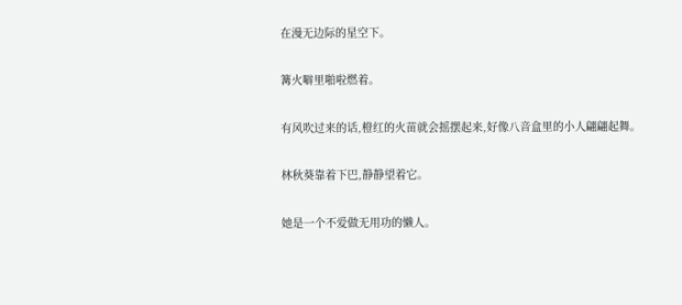在漫无边际的星空下。

篝火噼里啪啦燃着。

有风吹过来的话,橙红的火苗就会摇摆起来,好像八音盒里的小人翩翩起舞。

林秋葵靠着下巴,静静望着它。

她是一个不爱做无用功的懒人。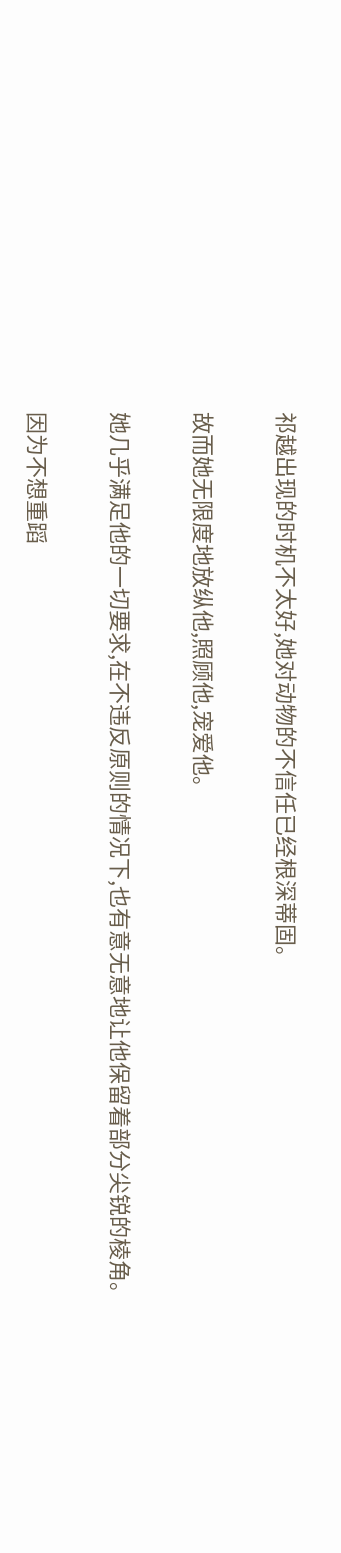祁越出现的时机不太好,她对动物的不信任已经根深蒂固。

故而她无限度地放纵他,照顾他,宠爱他。

她几乎满足他的一切要求,在不违反原则的情况下,也有意无意地让他保留着部分尖锐的棱角。

因为不想重蹈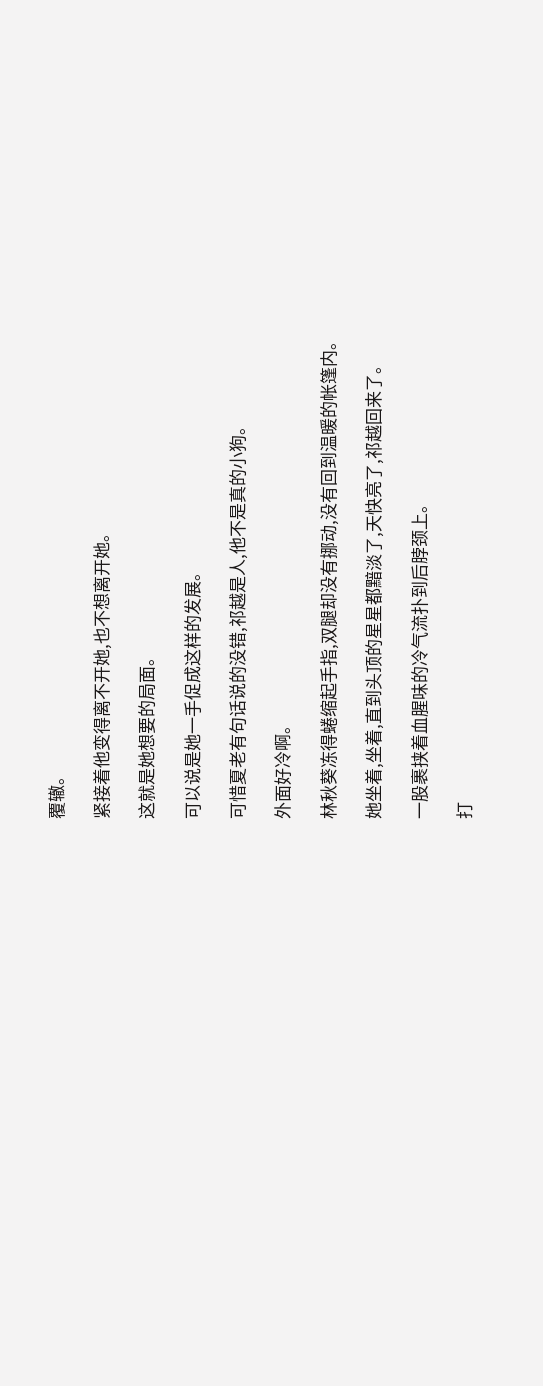覆辙。

紧接着他变得离不开她,也不想离开她。

这就是她想要的局面。

可以说是她一手促成这样的发展。

可惜夏老有句话说的没错,祁越是人,他不是真的小狗。

外面好冷啊。

林秋葵冻得蜷缩起手指,双腿却没有挪动,没有回到温暖的帐篷内。

她坐着,坐着,直到头顶的星星都黯淡了,天快亮了,祁越回来了。

一股裹挟着血腥味的冷气流扑到后脖颈上。

打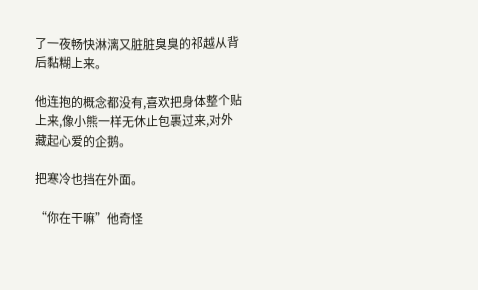了一夜畅快淋漓又脏脏臭臭的祁越从背后黏糊上来。

他连抱的概念都没有,喜欢把身体整个贴上来,像小熊一样无休止包裹过来,对外藏起心爱的企鹅。

把寒冷也挡在外面。

“你在干嘛”他奇怪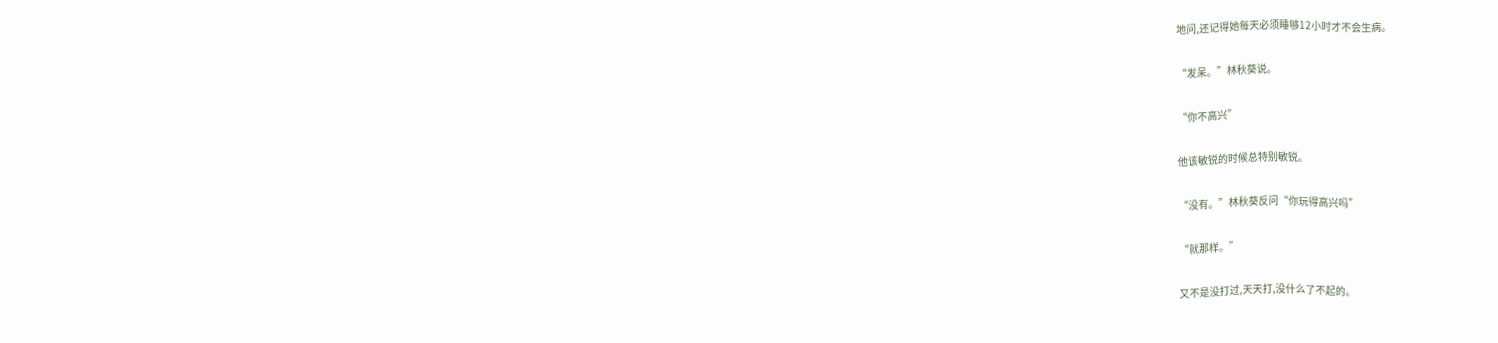地问,还记得她每天必须睡够12小时才不会生病。

“发呆。”林秋葵说。

“你不高兴”

他该敏锐的时候总特别敏锐。

“没有。”林秋葵反问“你玩得高兴吗”

“就那样。”

又不是没打过,天天打,没什么了不起的。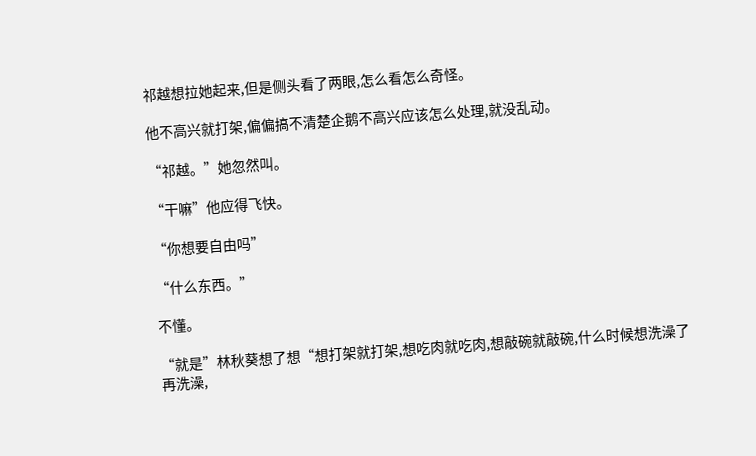祁越想拉她起来,但是侧头看了两眼,怎么看怎么奇怪。

他不高兴就打架,偏偏搞不清楚企鹅不高兴应该怎么处理,就没乱动。

“祁越。”她忽然叫。

“干嘛”他应得飞快。

“你想要自由吗”

“什么东西。”

不懂。

“就是”林秋葵想了想“想打架就打架,想吃肉就吃肉,想敲碗就敲碗,什么时候想洗澡了再洗澡,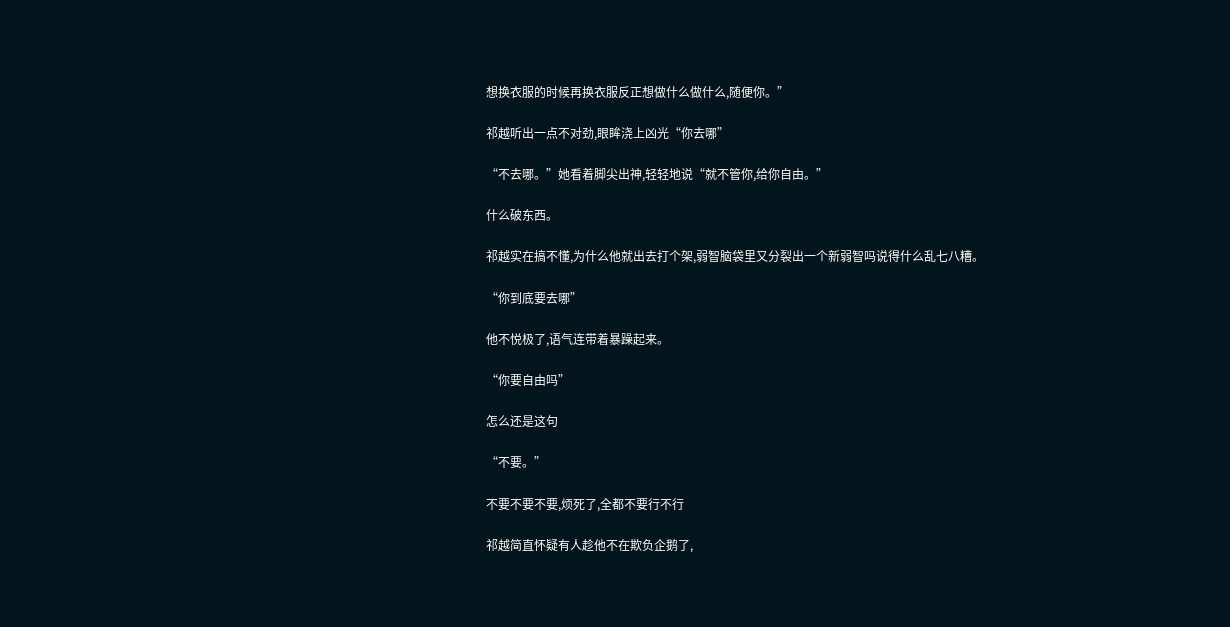想换衣服的时候再换衣服反正想做什么做什么,随便你。”

祁越听出一点不对劲,眼眸浇上凶光“你去哪”

“不去哪。”她看着脚尖出神,轻轻地说“就不管你,给你自由。”

什么破东西。

祁越实在搞不懂,为什么他就出去打个架,弱智脑袋里又分裂出一个新弱智吗说得什么乱七八糟。

“你到底要去哪”

他不悦极了,语气连带着暴躁起来。

“你要自由吗”

怎么还是这句

“不要。”

不要不要不要,烦死了,全都不要行不行

祁越简直怀疑有人趁他不在欺负企鹅了,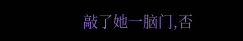敲了她一脑门,否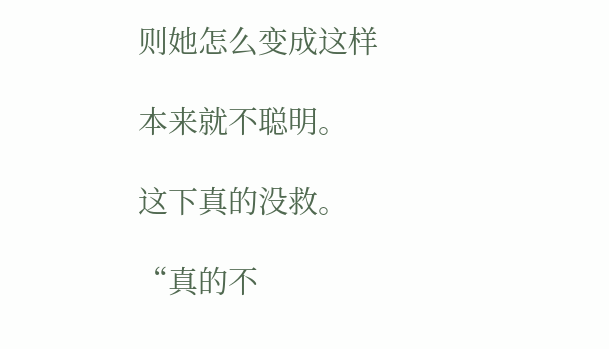则她怎么变成这样

本来就不聪明。

这下真的没救。

“真的不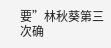要”林秋葵第三次确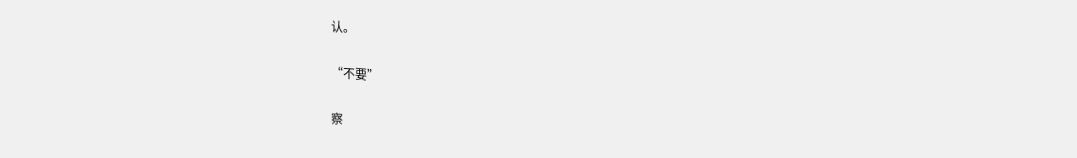认。

“不要”

察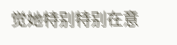觉她特别特别在意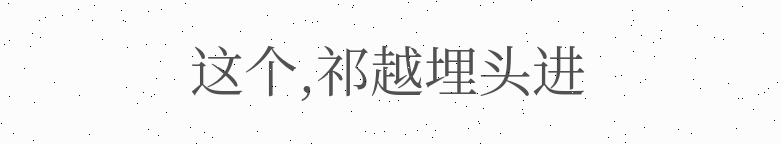这个,祁越埋头进